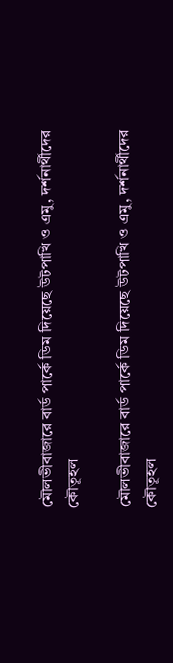মৌলভীবাজারে বার্ড পার্কে ডিম দিয়েছে উটপাখি ও এমু, দর্শনার্থীদের কৌতূহল

মৌলভীবাজারে বার্ড পার্কে ডিম দিয়েছে উটপাখি ও এমু, দর্শনার্থীদের কৌতূহল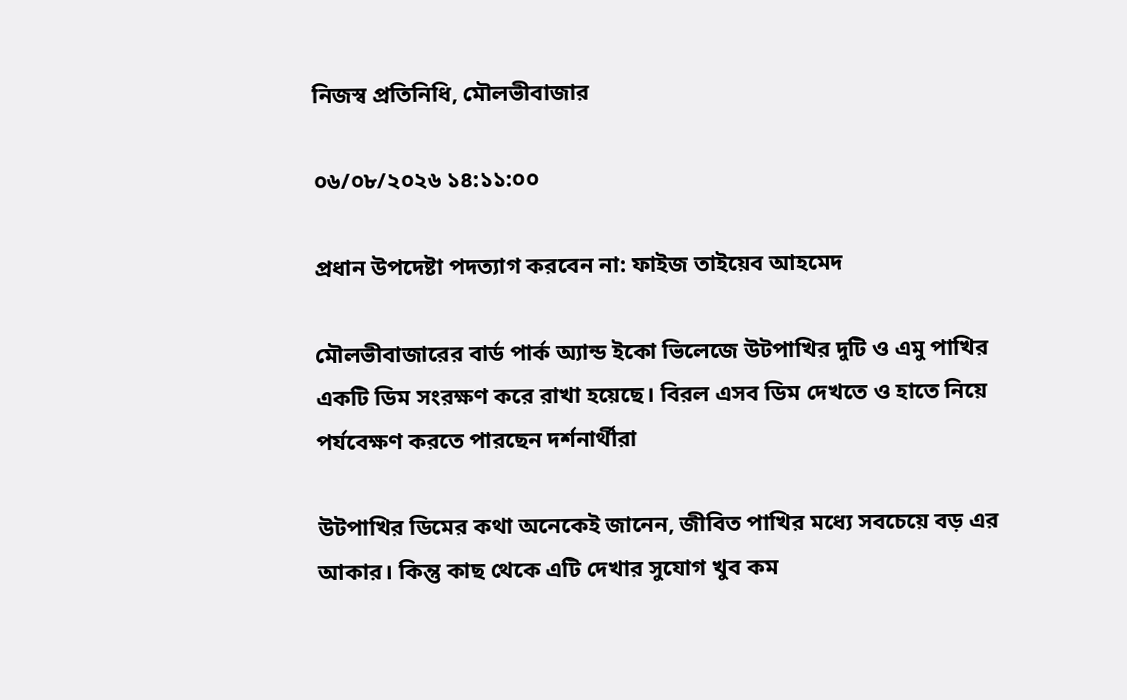নিজস্ব প্রতিনিধি, মৌলভীবাজার

০৬/০৮/২০২৬ ১৪:১১:০০

প্রধান উপদেষ্টা পদত্যাগ করবেন না: ফাইজ তাইয়েব আহমেদ

মৌলভীবাজারের বার্ড পার্ক অ্যান্ড ইকো ভিলেজে উটপাখির দুটি ও এমু পাখির একটি ডিম সংরক্ষণ করে রাখা হয়েছে। বিরল এসব ডিম দেখতে ও হাতে নিয়ে পর্যবেক্ষণ করতে পারছেন দর্শনার্থীরা

উটপাখির ডিমের কথা অনেকেই জানেন, জীবিত পাখির মধ্যে সবচেয়ে বড় এর আকার। কিন্তু কাছ থেকে এটি দেখার সুযোগ খুব কম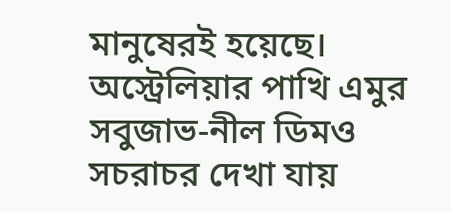মানুষেরই হয়েছে। অস্ট্রেলিয়ার পাখি এমুর সবুজাভ-নীল ডিমও সচরাচর দেখা যায়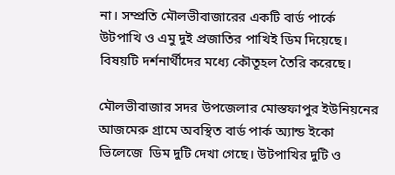না। সম্প্রতি মৌলভীবাজারের একটি বার্ড পার্কে উটপাখি ও এমু দুই প্রজাতির পাখিই ডিম দিয়েছে। বিষয়টি দর্শনার্থীদের মধ্যে কৌতূহল তৈরি করেছে।

মৌলভীবাজার সদর উপজেলার মোস্তফাপুর ইউনিয়নের আজমেরু গ্রামে অবস্থিত বার্ড পার্ক অ্যান্ড ইকো ভিলেজে  ডিম দুটি দেখা গেছে। উটপাখির দুটি ও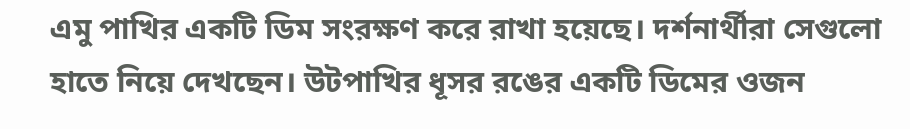এমু পাখির একটি ডিম সংরক্ষণ করে রাখা হয়েছে। দর্শনার্থীরা সেগুলো হাতে নিয়ে দেখছেন। উটপাখির ধূসর রঙের একটি ডিমের ওজন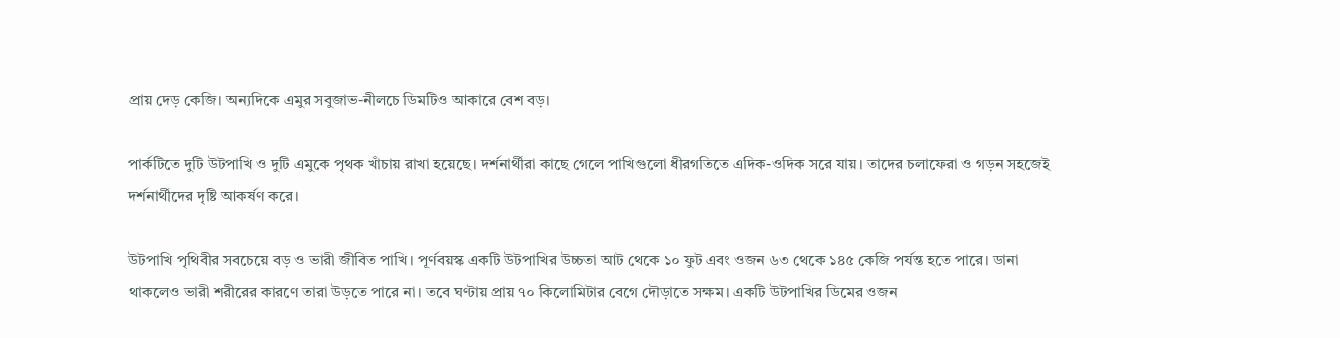প্রায় দেড় কেজি। অন্যদিকে এমুর সবুজাভ-নীলচে ডিমটিও আকারে বেশ বড়।

পার্কটিতে দুটি উটপাখি ও দুটি এমুকে পৃথক খাঁচায় রাখা হয়েছে। দর্শনার্থীরা কাছে গেলে পাখিগুলো ধীরগতিতে এদিক-ওদিক সরে যায়। তাদের চলাফেরা ও গড়ন সহজেই দর্শনার্থীদের দৃষ্টি আকর্ষণ করে।

উটপাখি পৃথিবীর সবচেয়ে বড় ও ভারী জীবিত পাখি। পূর্ণবয়স্ক একটি উটপাখির উচ্চতা আট থেকে ১০ ফুট এবং ওজন ৬৩ থেকে ১৪৫ কেজি পর্যন্ত হতে পারে। ডানা থাকলেও ভারী শরীরের কারণে তারা উড়তে পারে না। তবে ঘণ্টায় প্রায় ৭০ কিলোমিটার বেগে দৌড়াতে সক্ষম। একটি উটপাখির ডিমের ওজন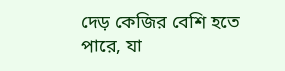দেড় কেজির বেশি হতে পারে, যা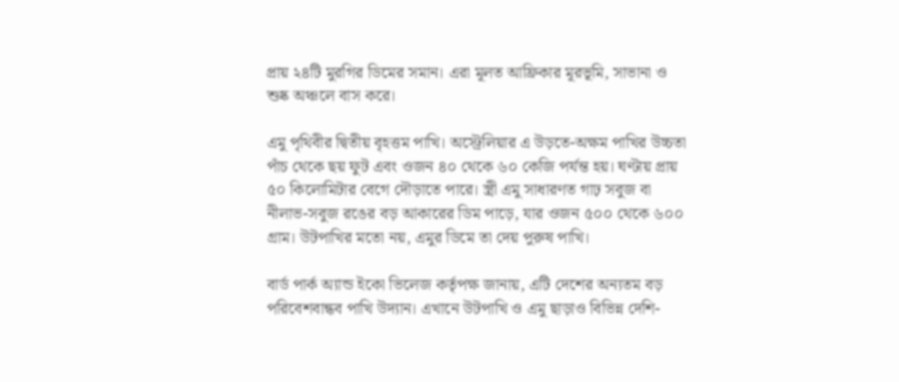প্রায় ২৪টি মুরগির ডিমের সমান। এরা মূলত আফ্রিকার মূরভূমি, সাভানা ও শুষ্ক অঞ্চলে বাস করে।

এমু পৃথিবীর দ্বিতীয় বৃহত্তম পাখি। অস্ট্রেলিয়ার এ উড়তে-অক্ষম পাখির উচ্চতা পাঁচ থেকে ছয় ফুট এবং ওজন ৪০ থেকে ৬০ কেজি পর্যন্ত হয়। ঘণ্টায় প্রায় ৫০ কিলোমিটার বেগে দৌড়াতে পারে। স্ত্রী এমু সাধারণত গাঢ় সবুজ বা নীলাভ-সবুজ রঙের বড় আকারের ডিম পাড়ে, যার ওজন ৫০০ থেকে ৬০০ গ্রাম। উটপাখির মতো নয়, এমুর ডিমে তা দেয় পুরুষ পাখি।

বার্ড পার্ক অ্যান্ড ইকো ভিলেজ কর্তৃপক্ষ জানায়, এটি দেশের অন্যতম বড় পরিবেশবান্ধব পাখি উদ্যান। এখানে উটপাখি ও এমু ছাড়াও বিভিন্ন দেশি-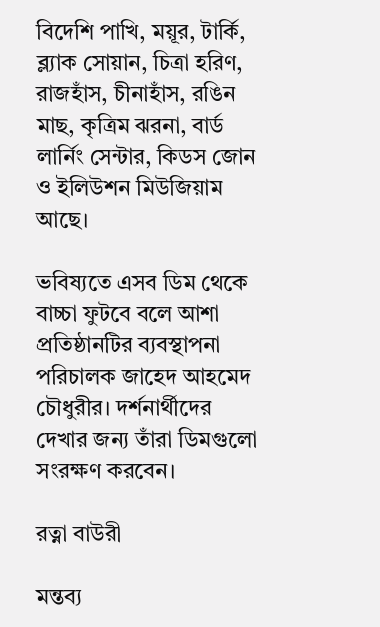বিদেশি পাখি, ময়ূর, টার্কি, ব্ল্যাক সোয়ান, চিত্রা হরিণ, রাজহাঁস, চীনাহাঁস, রঙিন মাছ, কৃত্রিম ঝরনা, বার্ড লার্নিং সেন্টার, কিডস জোন ও ইলিউশন মিউজিয়াম আছে।

ভবিষ্যতে এসব ডিম থেকে বাচ্চা ফুটবে বলে আশা প্রতিষ্ঠানটির ব্যবস্থাপনা পরিচালক জাহেদ আহমেদ চৌধুরীর। দর্শনার্থীদের দেখার জন্য তাঁরা ডিমগুলো সংরক্ষণ করবেন।

রত্না বাউরী

মন্তব্য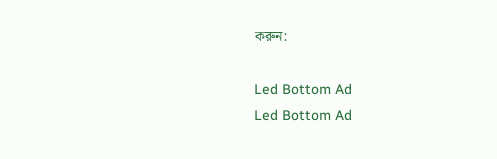করুন:

Led Bottom Ad
Led Bottom Ad